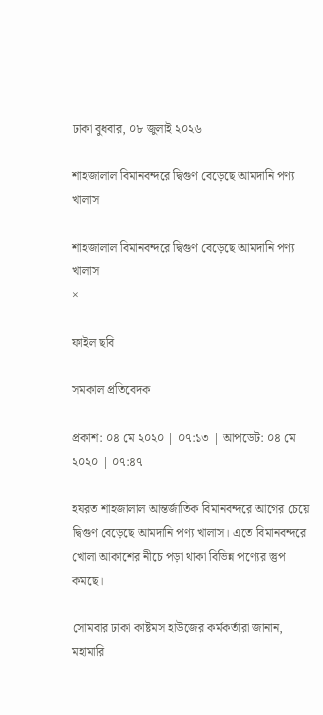ঢাকা বুধবার, ০৮ জুলাই ২০২৬

শাহজালাল বিমানবন্দরে দ্বিগুণ বেড়েছে আমদানি পণ্য খালাস

শাহজালাল বিমানবন্দরে দ্বিগুণ বেড়েছে আমদানি পণ্য খালাস
×

ফাইল ছবি

সমকাল প্রতিবেদক

প্রকাশ: ০৪ মে ২০২০ | ০৭:১৩ | আপডেট: ০৪ মে ২০২০ | ০৭:৪৭

হযরত শাহজালাল আন্তর্জাতিক বিমানবন্দরে আগের চেয়ে দ্বিগুণ বেড়েছে আমদানি পণ্য খালাস। এতে বিমানবন্দরে খোলা আকাশের নীচে পড়া থাকা বিভিন্ন পণ্যের স্তুপ কমছে।

সোমবার ঢাকা কাষ্টমস হাউজের কর্মকর্তারা জানান, মহামারি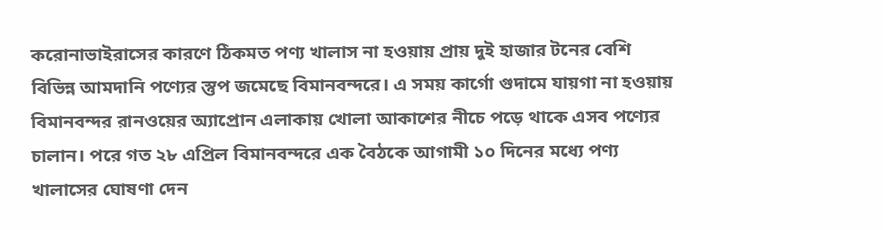করোনাভাইরাসের কারণে ঠিকমত পণ্য খালাস না হওয়ায় প্রায় দুই হাজার টনের বেশি বিভিন্ন আমদানি পণ্যের স্তুপ জমেছে বিমানবন্দরে। এ সময় কার্গো গুদামে যায়গা না হওয়ায় বিমানবন্দর রানওয়ের অ্যাপ্রোন এলাকায় খোলা আকাশের নীচে পড়ে থাকে এসব পণ্যের চালান। পরে গত ২৮ এপ্রিল বিমানবন্দরে এক বৈঠকে আগামী ১০ দিনের মধ্যে পণ্য খালাসের ঘোষণা দেন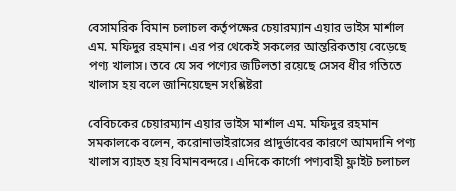বেসামরিক বিমান চলাচল কর্তৃপক্ষের চেয়ারম্যান এয়ার ভাইস মার্শাল এম. মফিদুর রহমান। এর পর থেকেই সকলের আন্তরিকতায় বেড়েছে পণ্য খালাস। তবে যে সব পণ্যের জটিলতা রয়েছে সেসব ধীর গতিতে খালাস হয় বলে জানিয়েছেন সংশ্লিষ্টরা

বেবিচকের চেয়ারম্যান এয়ার ভাইস মার্শাল এম. মফিদুর রহমান সমকালকে বলেন, করোনাভাইরাসের প্রাদুর্ভাবের কারণে আমদানি পণ্য খালাস ব্যাহত হয় বিমানবন্দরে। এদিকে কার্গো পণ্যবাহী ফ্লাইট চলাচল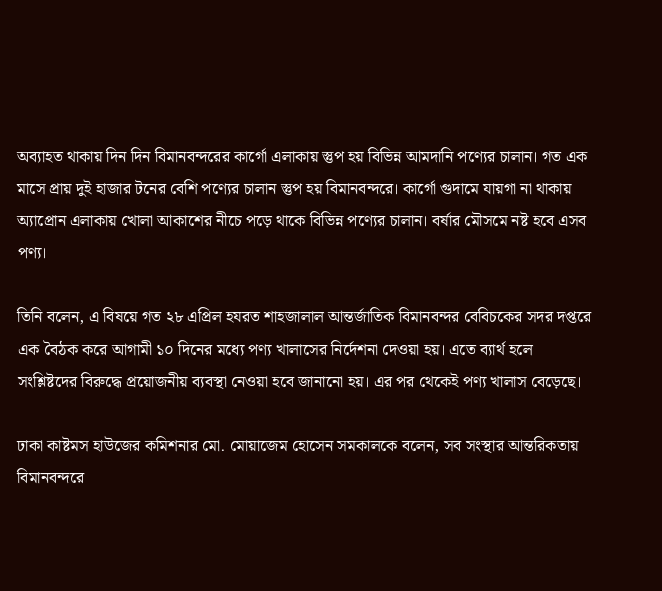অব্যাহত থাকায় দিন দিন বিমানবন্দরের কার্গো এলাকায় স্তুপ হয় বিভিন্ন আমদানি পণ্যের চালান। গত এক মাসে প্রায় দুই হাজার টনের বেশি পণ্যের চালান স্তুপ হয় বিমানবন্দরে। কার্গো গুদামে যায়গা না থাকায় অ্যাপ্রোন এলাকায় খোলা আকাশের নীচে পড়ে থাকে বিভিন্ন পণ্যের চালান। বর্ষার মৌসমে নষ্ট হবে এসব পণ্য।

তিনি বলেন, এ বিষয়ে গত ২৮ এপ্রিল হযরত শাহজালাল আন্তর্জাতিক বিমানবন্দর বেবিচকের সদর দপ্তরে এক বৈঠক করে আগামী ১০ দিনের মধ্যে পণ্য খালাসের নির্দেশনা দেওয়া হয়। এতে ব্যার্থ হলে সংশ্লিষ্টদের বিরুদ্ধে প্রয়োজনীয় ব্যবস্থা নেওয়া হবে জানানো হয়। এর পর থেকেই পণ্য খালাস বেড়েছে।

ঢাকা কাষ্টমস হাউজের কমিশনার মো. মোয়াজেম হোসেন সমকালকে বলেন, সব সংস্থার আন্তরিকতায় বিমানবন্দরে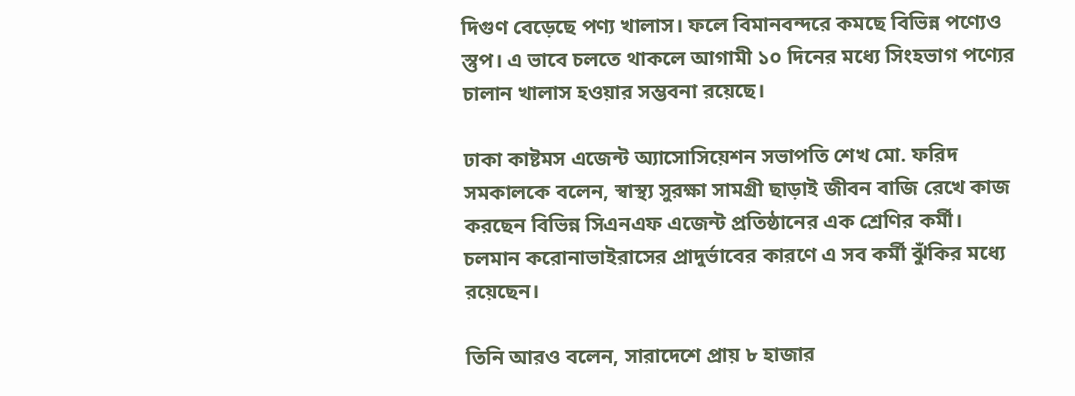দিগুণ বেড়েছে পণ্য খালাস। ফলে বিমানবন্দরে কমছে বিভিন্ন পণ্যেও স্তুপ। এ ভাবে চলতে থাকলে আগামী ১০ দিনের মধ্যে সিংহভাগ পণ্যের চালান খালাস হওয়ার সম্ভবনা রয়েছে।

ঢাকা কাষ্টমস এজেন্ট অ্যাসোসিয়েশন সভাপতি শেখ মো. ফরিদ সমকালকে বলেন, স্বাস্থ্য সুরক্ষা সামগ্রী ছাড়াই জীবন বাজি রেখে কাজ করছেন বিভিন্ন সিএনএফ এজেন্ট প্রতিষ্ঠানের এক শ্রেণির কর্মী। চলমান করোনাভাইরাসের প্রাদুর্ভাবের কারণে এ সব কর্মী ঝুঁকির মধ্যে রয়েছেন।

তিনি আরও বলেন, সারাদেশে প্রায় ৮ হাজার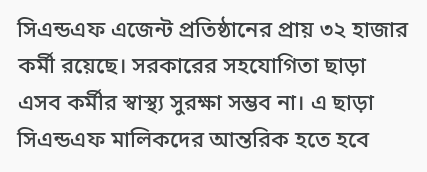সিএন্ডএফ এজেন্ট প্রতিষ্ঠানের প্রায় ৩২ হাজার কর্মী রয়েছে। সরকারের সহযোগিতা ছাড়া এসব কর্মীর স্বাস্থ্য সুরক্ষা সম্ভব না। এ ছাড়া সিএন্ডএফ মালিকদের আন্তরিক হতে হবে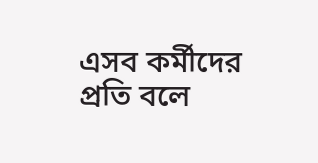এসব কর্মীদের প্রতি বলে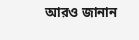আরও জানান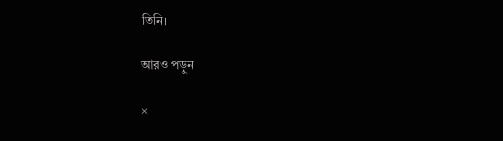তিনি।

আরও পড়ুন

×